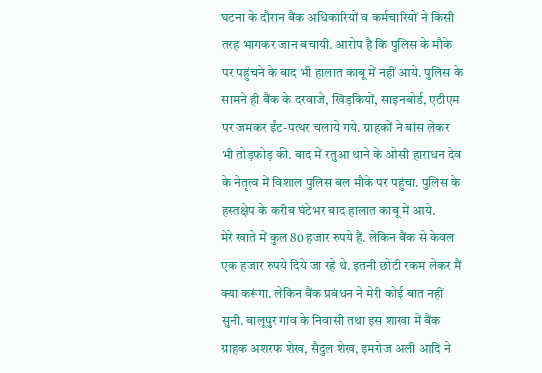घटना के दौरान बैंक अधिकारियों व कर्मचारियों ने किसी तरह भागकर जान बचायी. आरोप है कि पुलिस के मौके पर पहुंचने के बाद भी हालात काबू में नहीं आये. पुलिस के सामने ही बैंक के दरवाजे, खिड़कियों, साइनबोर्ड, एटीएम पर जमकर ईंट-पत्थर चलाये गये. ग्राहकों ने बांस लेकर भी तोड़फोड़ की. बाद में रतुआ थाने के ओसी हाराधन देव के नेतृत्व में विशाल पुलिस बल मौके पर पहुंचा. पुलिस के हस्तक्षेप के करीब घंटेभर बाद हालात काबू में आये.
मेरे खाते में कुल 80 हजार रुपये हैं. लेकिन बैंक से केवल एक हजार रुपये दिये जा रहे थे. इतनी छोटी रकम लेकर मैं क्या करूंगा. लेकिन बैंक प्रबंधन ने मेरी कोई बात नहीं सुनी. बालूपुर गांव के निवासी तथा इस शाखा में बैंक ग्राहक अशरफ शेख, सैदुल शेख, इमरोज अली आदि ने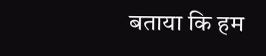बताया कि हम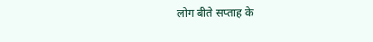लोग बीते सप्ताह के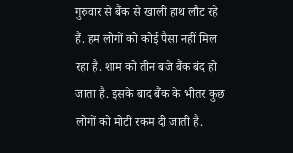गुरुवार से बैंक से खाली हाथ लौट रहे हैं. हम लोगों को कोई पैसा नहीं मिल रहा है. शाम को तीन बजे बैंक बंद हो जाता है. इसके बाद बैंक के भीतर कुछ लोगों को मोटी रकम दी जाती है.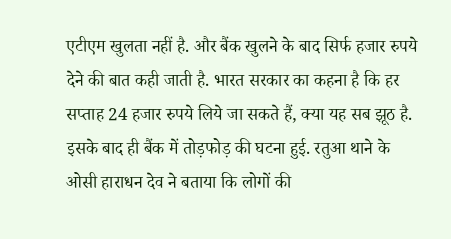एटीएम खुलता नहीं है. और बैंक खुलने के बाद सिर्फ हजार रुपये देने की बात कही जाती है. भारत सरकार का कहना है कि हर सप्ताह 24 हजार रुपये लिये जा सकते हैं, क्या यह सब झूठ है. इसके बाद ही बैंक में तोड़फोड़ की घटना हुई. रतुआ थाने के ओसी हाराधन देव ने बताया कि लोगों की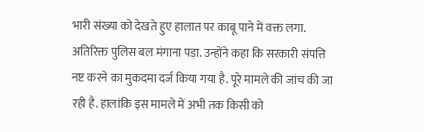भारी संख्या को देखते हुए हालात पर काबू पाने में वक्त लगा. अतिरिक्त पुलिस बल मंगाना पड़ा. उन्होंने कहा कि सरकारी संपत्ति नष्ट करने का मुकदमा दर्ज किया गया है. पूरे मामले की जांच की जा रही है. हालांकि इस मामले में अभी तक किसी को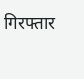गिरफ्तार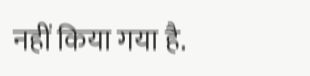नहीं किया गया है.